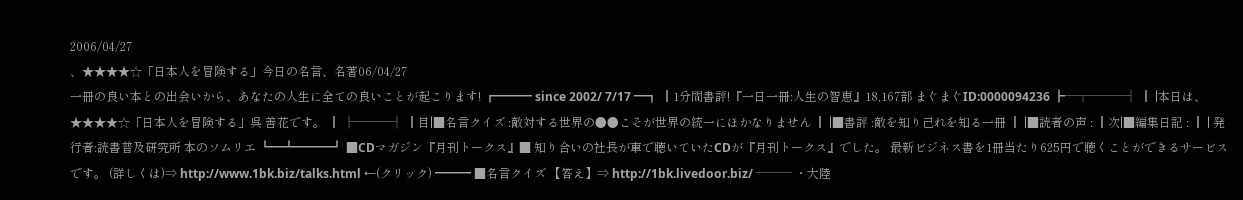2006/04/27
、★★★★☆「日本人を冒険する」今日の名言、名著06/04/27
一冊の良い本との出会いから、あなたの人生に全ての良いことが起こります! ┏━━━ since 2002/ 7/17 ━┓ ┃1分間書評!『一日一冊:人生の智恵』18,167部 まぐまぐID:0000094236 ┣─┬───┤ ┃ |本日は、★★★★☆「日本人を冒険する」呉 善花です。 ┃ ├───┤ ┃目|■名言クイズ :敵対する世界の●●こそが世界の統一にほかなりません ┃ |■書評 :敵を知り己れを知る一冊 ┃ |■読者の声 : ┃次|■編集日記 : ┃ | 発行者:読書普及研究所 本のソムリエ ┗━┻━━━┛ ■CDマガジン『月刊トークス』■ 知り合いの社長が車で聴いていたCDが『月刊トークス』でした。 最新ビジネス書を1冊当たり625円で聴くことができるサービスです。 (詳しくは)⇒ http://www.1bk.biz/talks.html ←(クリック) ━━━ ■名言クイズ 【答え】⇒ http://1bk.livedoor.biz/ ─── ・大陸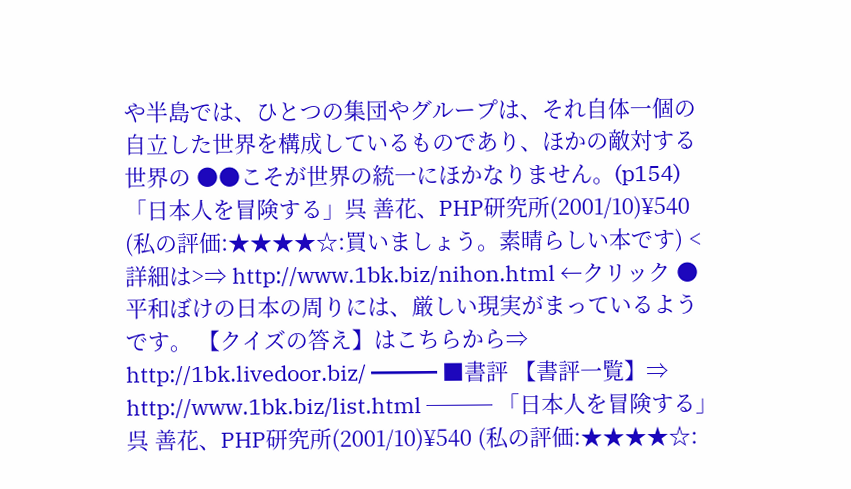や半島では、ひとつの集団やグループは、それ自体一個の 自立した世界を構成しているものであり、ほかの敵対する世界の ●●こそが世界の統一にほかなりません。(p154) 「日本人を冒険する」呉 善花、PHP研究所(2001/10)¥540 (私の評価:★★★★☆:買いましょう。素晴らしい本です) <詳細は>⇒ http://www.1bk.biz/nihon.html ←クリック ●平和ぼけの日本の周りには、厳しい現実がまっているようです。 【クイズの答え】はこちらから⇒ http://1bk.livedoor.biz/ ━━━ ■書評 【書評一覧】⇒ http://www.1bk.biz/list.html ─── 「日本人を冒険する」呉 善花、PHP研究所(2001/10)¥540 (私の評価:★★★★☆: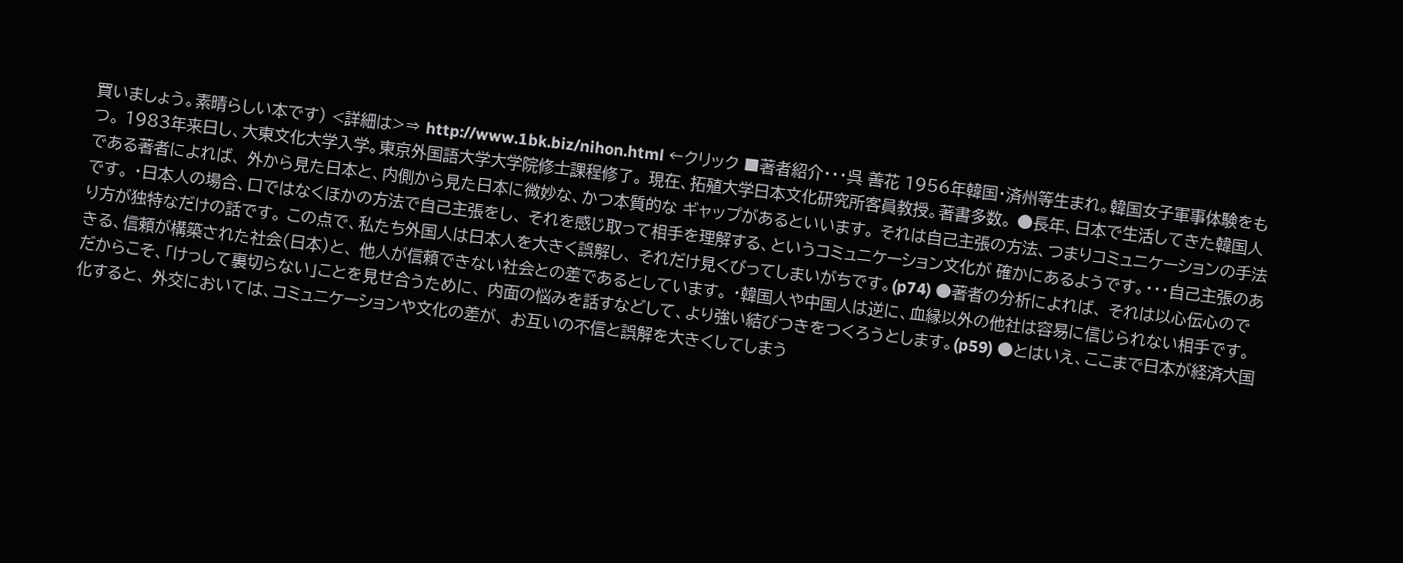買いましょう。素晴らしい本です) <詳細は>⇒ http://www.1bk.biz/nihon.html ←クリック ■著者紹介・・・呉 善花 1956年韓国・済州等生まれ。韓国女子軍事体験をもつ。 1983年来日し、大東文化大学入学。東京外国語大学大学院修士課程修了。 現在、拓殖大学日本文化研究所客員教授。著書多数。 ●長年、日本で生活してきた韓国人である著者によれば、 外から見た日本と、内側から見た日本に微妙な、かつ本質的な ギャップがあるといいます。 それは自己主張の方法、つまりコミュニケーションの手法です。 ・日本人の場合、口ではなくほかの方法で自己主張をし、 それを感じ取って相手を理解する、というコミュニケーション文化が 確かにあるようです。・・・自己主張のあり方が独特なだけの話です。 この点で、私たち外国人は日本人を大きく誤解し、 それだけ見くびってしまいがちです。(p74) ●著者の分析によれば、 それは以心伝心のできる、信頼が構築された社会(日本)と、 他人が信頼できない社会との差であるとしています。 ・韓国人や中国人は逆に、血縁以外の他社は容易に信じられない相手です。 だからこそ、「けっして裏切らない」ことを見せ合うために、 内面の悩みを話すなどして、より強い結びつきをつくろうとします。(p59) ●とはいえ、ここまで日本が経済大国化すると、 外交においては、コミュニケーションや文化の差が、 お互いの不信と誤解を大きくしてしまう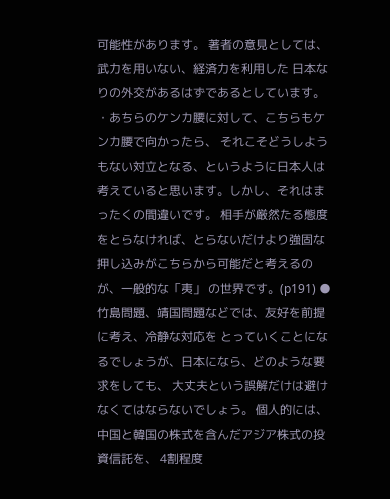可能性があります。 著者の意見としては、武力を用いない、経済力を利用した 日本なりの外交があるはずであるとしています。 ・あちらのケンカ腰に対して、こちらもケンカ腰で向かったら、 それこそどうしようもない対立となる、というように日本人は 考えていると思います。しかし、それはまったくの間違いです。 相手が厳然たる態度をとらなければ、とらないだけより強固な 押し込みがこちらから可能だと考えるのが、一般的な「夷」 の世界です。(p191) ●竹島問題、靖国問題などでは、友好を前提に考え、冷静な対応を とっていくことになるでしょうが、日本になら、どのような要求をしても、 大丈夫という誤解だけは避けなくてはならないでしょう。 個人的には、中国と韓国の株式を含んだアジア株式の投資信託を、 4割程度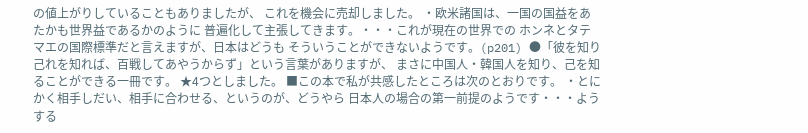の値上がりしていることもありましたが、 これを機会に売却しました。 ・欧米諸国は、一国の国益をあたかも世界益であるかのように 普遍化して主張してきます。・・・これが現在の世界での ホンネとタテマエの国際標準だと言えますが、日本はどうも そういうことができないようです。(p201) ●「彼を知り己れを知れば、百戦してあやうからず」という言葉がありますが、 まさに中国人・韓国人を知り、己を知ることができる一冊です。 ★4つとしました。 ■この本で私が共感したところは次のとおりです。 ・とにかく相手しだい、相手に合わせる、というのが、どうやら 日本人の場合の第一前提のようです・・・ようする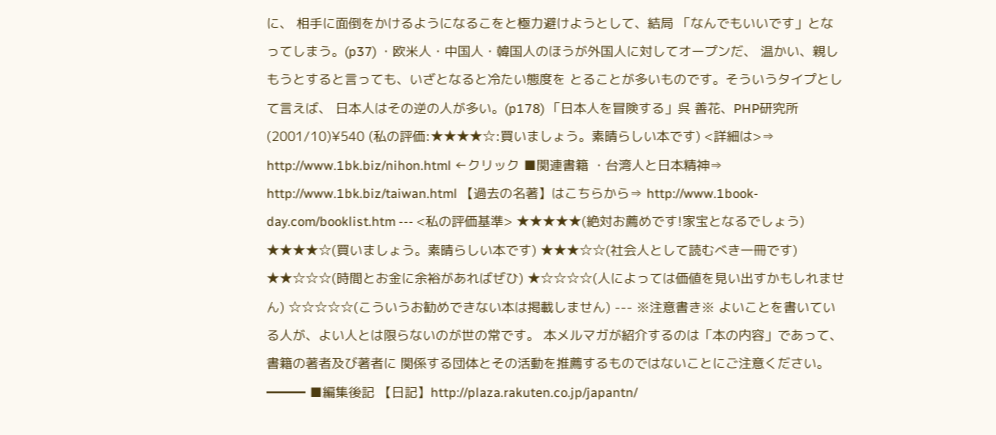に、 相手に面倒をかけるようになるこをと極力避けようとして、結局 「なんでもいいです」となってしまう。(p37) ・欧米人・中国人・韓国人のほうが外国人に対してオープンだ、 温かい、親しもうとすると言っても、いざとなると冷たい態度を とることが多いものです。そういうタイプとして言えば、 日本人はその逆の人が多い。(p178) 「日本人を冒険する」呉 善花、PHP研究所(2001/10)¥540 (私の評価:★★★★☆:買いましょう。素晴らしい本です) <詳細は>⇒ http://www.1bk.biz/nihon.html ←クリック ■関連書籍 ・台湾人と日本精神⇒ http://www.1bk.biz/taiwan.html 【過去の名著】はこちらから⇒ http://www.1book-day.com/booklist.htm --- <私の評価基準> ★★★★★(絶対お薦めです!家宝となるでしょう) ★★★★☆(買いましょう。素晴らしい本です) ★★★☆☆(社会人として読むべき一冊です) ★★☆☆☆(時間とお金に余裕があればぜひ) ★☆☆☆☆(人によっては価値を見い出すかもしれません) ☆☆☆☆☆(こういうお勧めできない本は掲載しません) --- ※注意書き※ よいことを書いている人が、よい人とは限らないのが世の常です。 本メルマガが紹介するのは「本の内容」であって、書籍の著者及び著者に 関係する団体とその活動を推薦するものではないことにご注意ください。 ━━━ ■編集後記 【日記】http://plaza.rakuten.co.jp/japantn/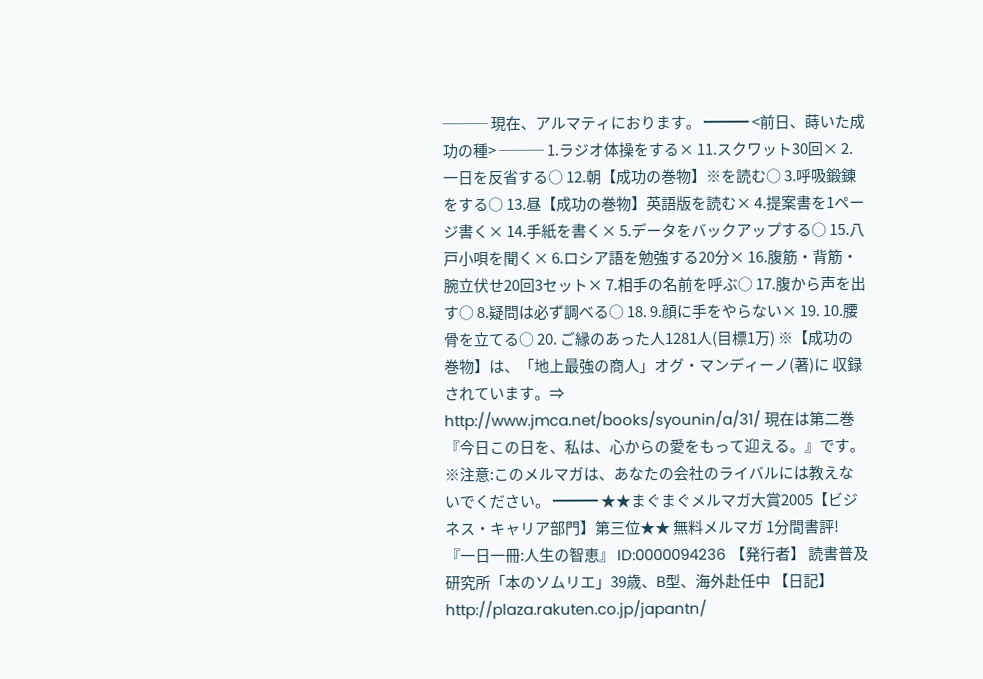─── 現在、アルマティにおります。 ━━━ <前日、蒔いた成功の種> ─── 1.ラジオ体操をする× 11.スクワット30回× 2.一日を反省する○ 12.朝【成功の巻物】※を読む○ 3.呼吸鍛錬をする○ 13.昼【成功の巻物】英語版を読む× 4.提案書を1ページ書く× 14.手紙を書く× 5.データをバックアップする○ 15.八戸小唄を聞く× 6.ロシア語を勉強する20分× 16.腹筋・背筋・腕立伏せ20回3セット× 7.相手の名前を呼ぶ○ 17.腹から声を出す○ 8.疑問は必ず調べる○ 18. 9.顔に手をやらない× 19. 10.腰骨を立てる○ 20. ご縁のあった人1281人(目標1万) ※【成功の巻物】は、「地上最強の商人」オグ・マンディーノ(著)に 収録されています。⇒ http://www.jmca.net/books/syounin/a/31/ 現在は第二巻『今日この日を、私は、心からの愛をもって迎える。』です。 ※注意:このメルマガは、あなたの会社のライバルには教えないでください。 ━━━ ★★まぐまぐメルマガ大賞2005【ビジネス・キャリア部門】第三位★★ 無料メルマガ 1分間書評!『一日一冊:人生の智恵』 ID:0000094236 【発行者】 読書普及研究所「本のソムリエ」39歳、B型、海外赴任中 【日記】 http://plaza.rakuten.co.jp/japantn/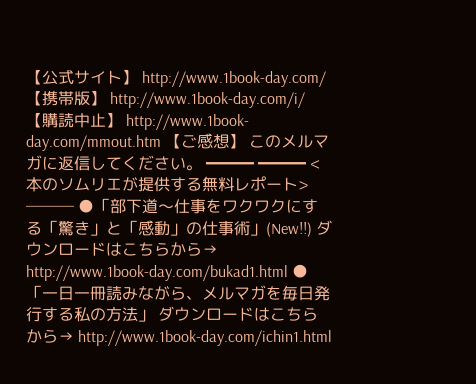【公式サイト】 http://www.1book-day.com/ 【携帯版】 http://www.1book-day.com/i/ 【購読中止】 http://www.1book-day.com/mmout.htm 【ご感想】 このメルマガに返信してください。 ━━━ ━━━ <本のソムリエが提供する無料レポート> ─── ●「部下道〜仕事をワクワクにする「驚き」と「感動」の仕事術」(New!!) ダウンロードはこちらから→ http://www.1book-day.com/bukad1.html ●「一日一冊読みながら、メルマガを毎日発行する私の方法」 ダウンロードはこちらから→ http://www.1book-day.com/ichin1.html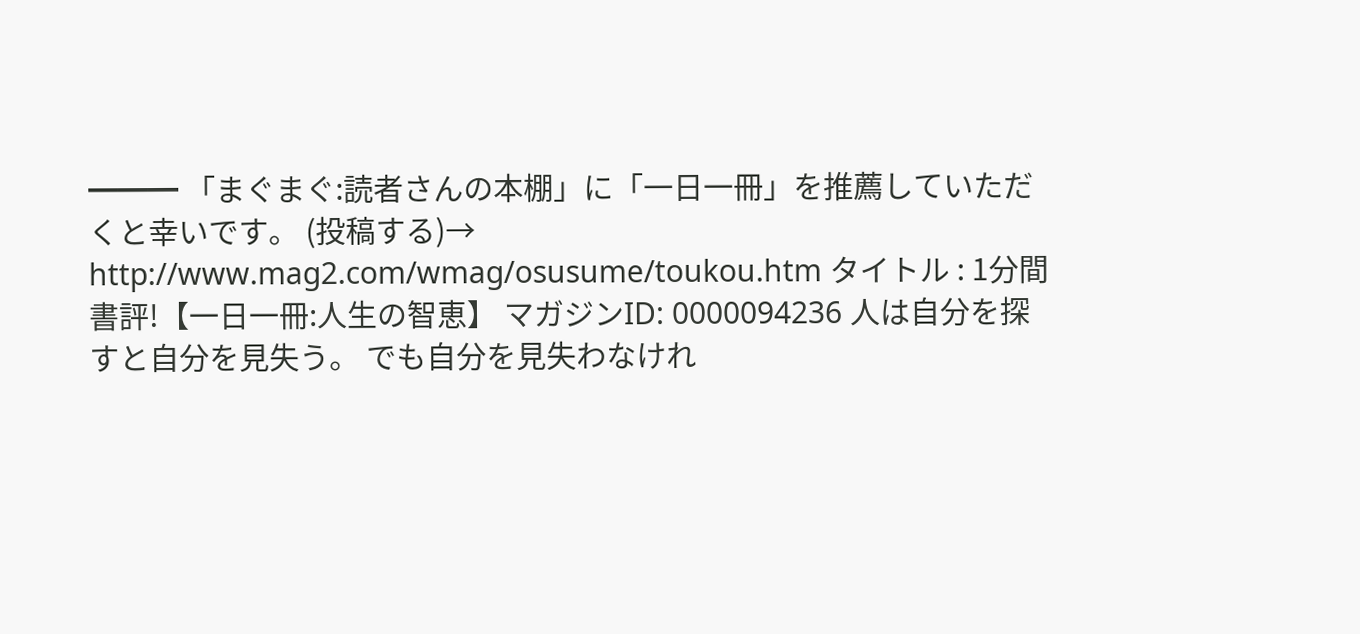━━━ 「まぐまぐ:読者さんの本棚」に「一日一冊」を推薦していただくと幸いです。 (投稿する)→ http://www.mag2.com/wmag/osusume/toukou.htm タイトル : 1分間書評!【一日一冊:人生の智恵】 マガジンID: 0000094236 人は自分を探すと自分を見失う。 でも自分を見失わなけれ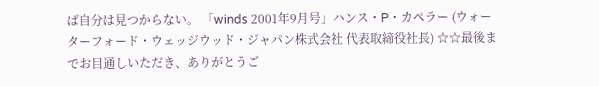ば自分は見つからない。 「winds 2001年9月号」ハンス・P・カペラー (ウォーターフォード・ウェッジウッド・ジャパン株式会社 代表取締役社長) ☆☆最後までお目通しいただき、ありがとうご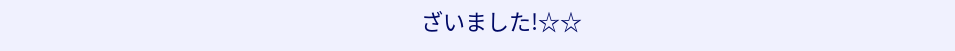ざいました!☆☆